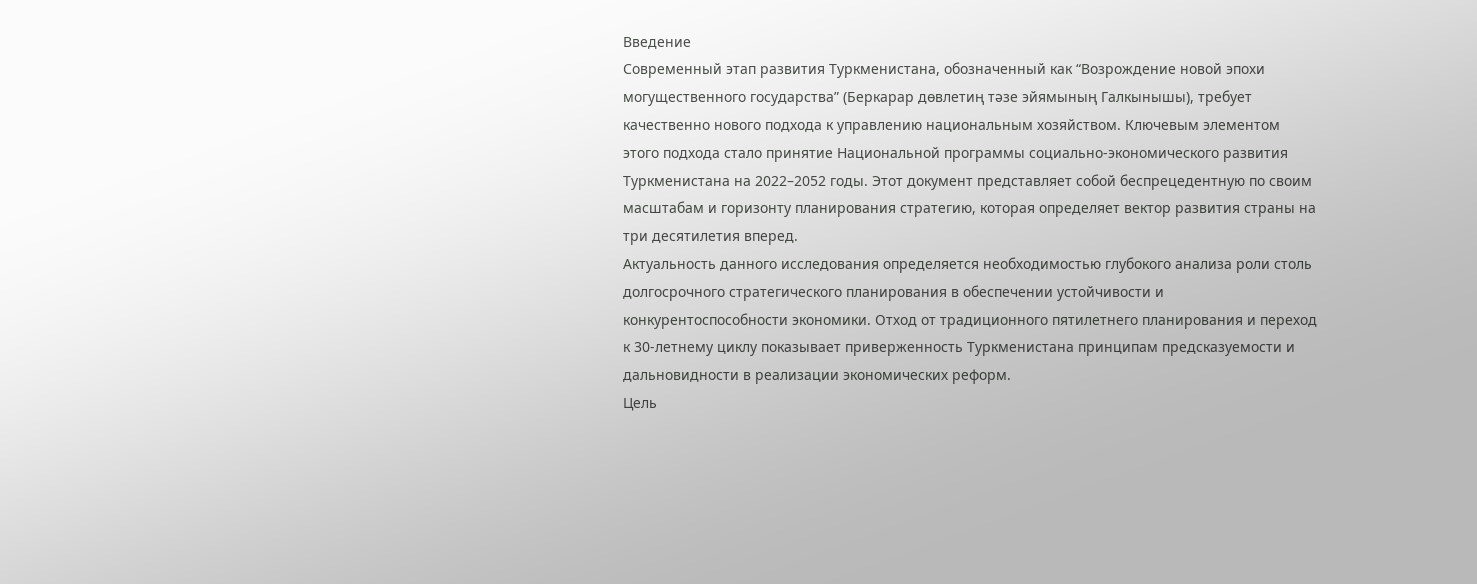Введение
Современный этап развития Туркменистана, обозначенный как “Возрождение новой эпохи могущественного государства” (Беркарар дөвлетиң тәзе эйямының Галкынышы), требует качественно нового подхода к управлению национальным хозяйством. Ключевым элементом этого подхода стало принятие Национальной программы социально-экономического развития Туркменистана на 2022–2052 годы. Этот документ представляет собой беспрецедентную по своим масштабам и горизонту планирования стратегию, которая определяет вектор развития страны на три десятилетия вперед.
Актуальность данного исследования определяется необходимостью глубокого анализа роли столь долгосрочного стратегического планирования в обеспечении устойчивости и конкурентоспособности экономики. Отход от традиционного пятилетнего планирования и переход к 30-летнему циклу показывает приверженность Туркменистана принципам предсказуемости и дальновидности в реализации экономических реформ.
Цель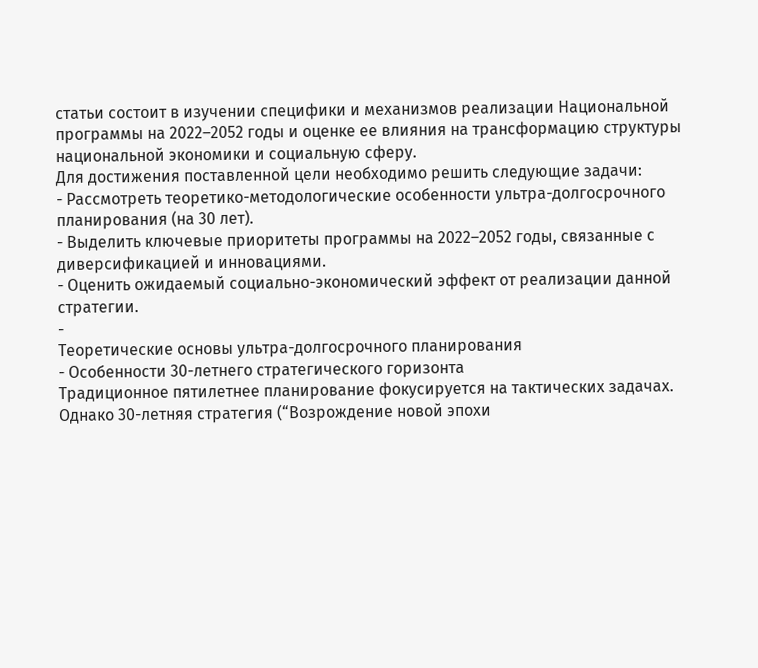статьи состоит в изучении специфики и механизмов реализации Национальной программы на 2022–2052 годы и оценке ее влияния на трансформацию структуры национальной экономики и социальную сферу.
Для достижения поставленной цели необходимо решить следующие задачи:
- Рассмотреть теоретико-методологические особенности ультра-долгосрочного планирования (на 30 лет).
- Выделить ключевые приоритеты программы на 2022–2052 годы, связанные с диверсификацией и инновациями.
- Оценить ожидаемый социально-экономический эффект от реализации данной стратегии.
-
Теоретические основы ультра-долгосрочного планирования
- Особенности 30-летнего стратегического горизонта
Традиционное пятилетнее планирование фокусируется на тактических задачах. Однако 30-летняя стратегия (“Возрождение новой эпохи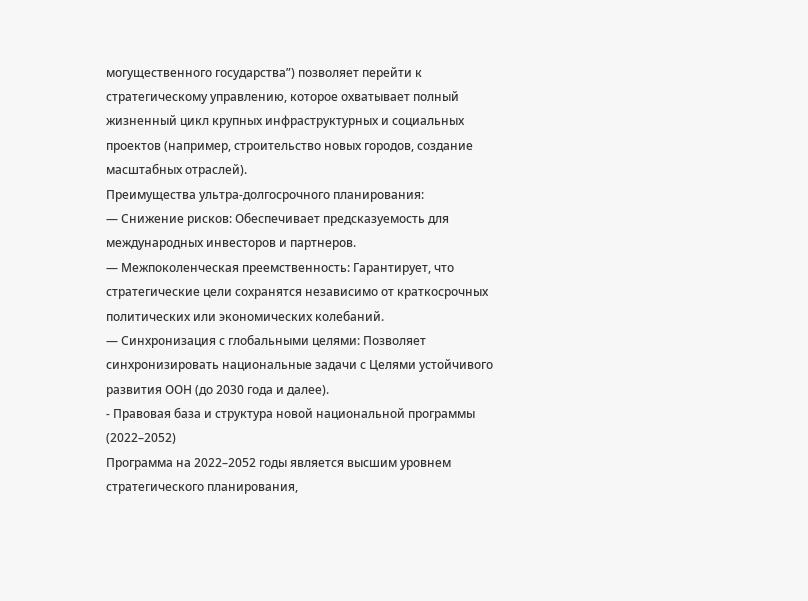могущественного государства”) позволяет перейти к стратегическому управлению, которое охватывает полный жизненный цикл крупных инфраструктурных и социальных проектов (например, строительство новых городов, создание масштабных отраслей).
Преимущества ультра-долгосрочного планирования:
— Снижение рисков: Обеспечивает предсказуемость для международных инвесторов и партнеров.
— Межпоколенческая преемственность: Гарантирует, что стратегические цели сохранятся независимо от краткосрочных политических или экономических колебаний.
— Синхронизация с глобальными целями: Позволяет синхронизировать национальные задачи с Целями устойчивого развития ООН (до 2030 года и далее).
- Правовая база и структура новой национальной программы (2022–2052)
Программа на 2022–2052 годы является высшим уровнем стратегического планирования,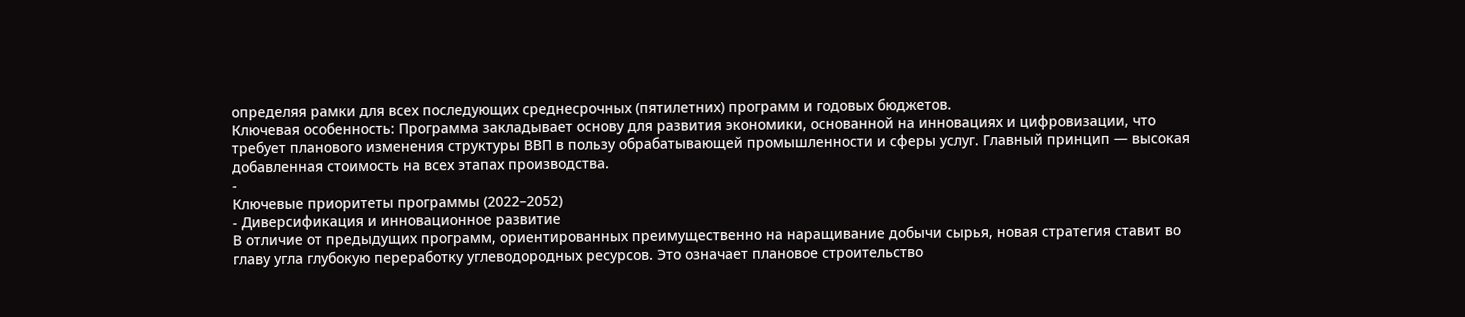определяя рамки для всех последующих среднесрочных (пятилетних) программ и годовых бюджетов.
Ключевая особенность: Программа закладывает основу для развития экономики, основанной на инновациях и цифровизации, что требует планового изменения структуры ВВП в пользу обрабатывающей промышленности и сферы услуг. Главный принцип — высокая добавленная стоимость на всех этапах производства.
-
Ключевые приоритеты программы (2022–2052)
- Диверсификация и инновационное развитие
В отличие от предыдущих программ, ориентированных преимущественно на наращивание добычи сырья, новая стратегия ставит во главу угла глубокую переработку углеводородных ресурсов. Это означает плановое строительство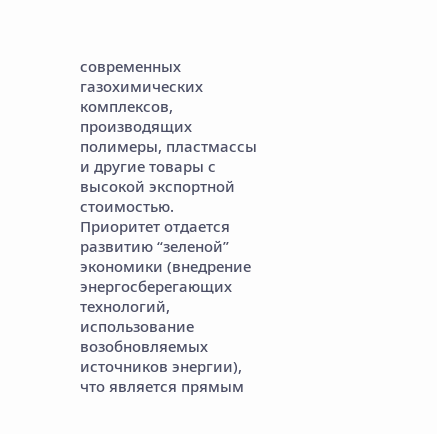современных газохимических комплексов, производящих полимеры, пластмассы и другие товары с высокой экспортной стоимостью.
Приоритет отдается развитию “зеленой” экономики (внедрение энергосберегающих технологий, использование возобновляемых источников энергии), что является прямым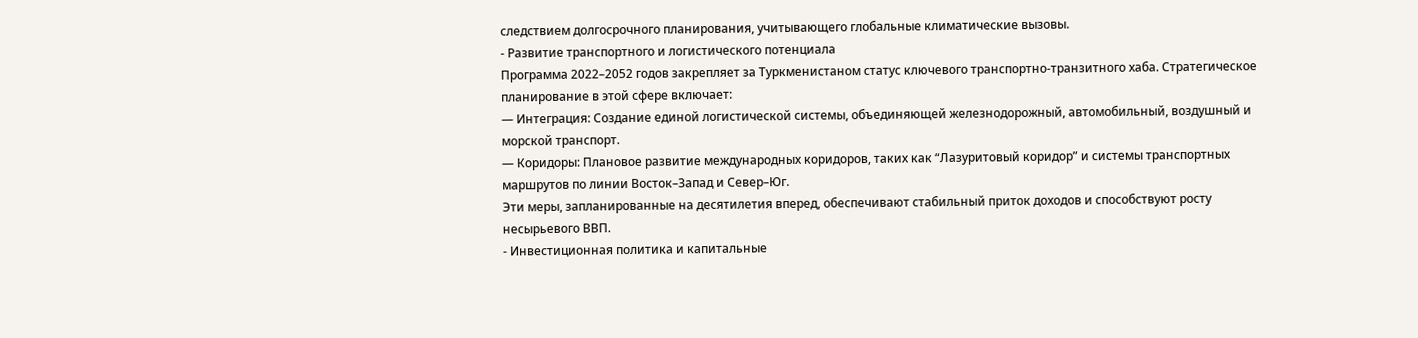следствием долгосрочного планирования, учитывающего глобальные климатические вызовы.
- Развитие транспортного и логистического потенциала
Программа 2022–2052 годов закрепляет за Туркменистаном статус ключевого транспортно-транзитного хаба. Стратегическое планирование в этой сфере включает:
— Интеграция: Создание единой логистической системы, объединяющей железнодорожный, автомобильный, воздушный и морской транспорт.
— Коридоры: Плановое развитие международных коридоров, таких как “Лазуритовый коридор” и системы транспортных маршрутов по линии Восток–Запад и Север–Юг.
Эти меры, запланированные на десятилетия вперед, обеспечивают стабильный приток доходов и способствуют росту несырьевого ВВП.
- Инвестиционная политика и капитальные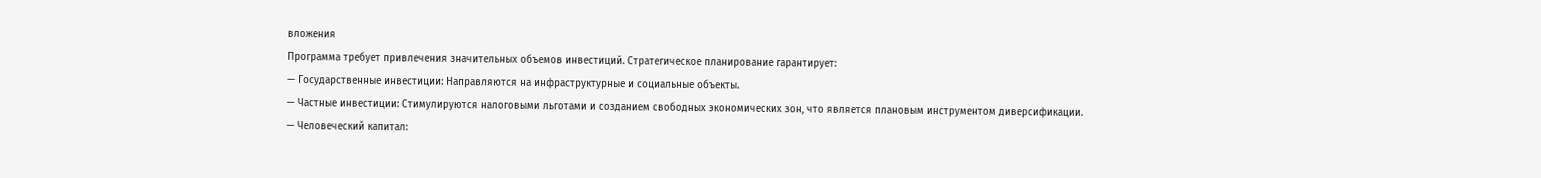вложения
Программа требует привлечения значительных объемов инвестиций. Стратегическое планирование гарантирует:
— Государственные инвестиции: Направляются на инфраструктурные и социальные объекты.
— Частные инвестиции: Стимулируются налоговыми льготами и созданием свободных экономических зон, что является плановым инструментом диверсификации.
— Человеческий капитал: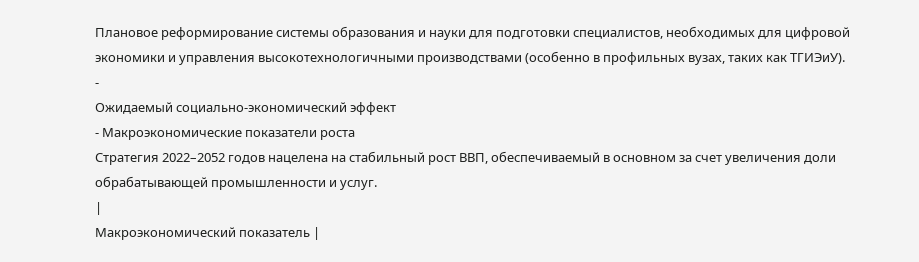Плановое реформирование системы образования и науки для подготовки специалистов, необходимых для цифровой экономики и управления высокотехнологичными производствами (особенно в профильных вузах, таких как ТГИЭиУ).
-
Ожидаемый социально-экономический эффект
- Макроэкономические показатели роста
Стратегия 2022–2052 годов нацелена на стабильный рост ВВП, обеспечиваемый в основном за счет увеличения доли обрабатывающей промышленности и услуг.
|
Макроэкономический показатель |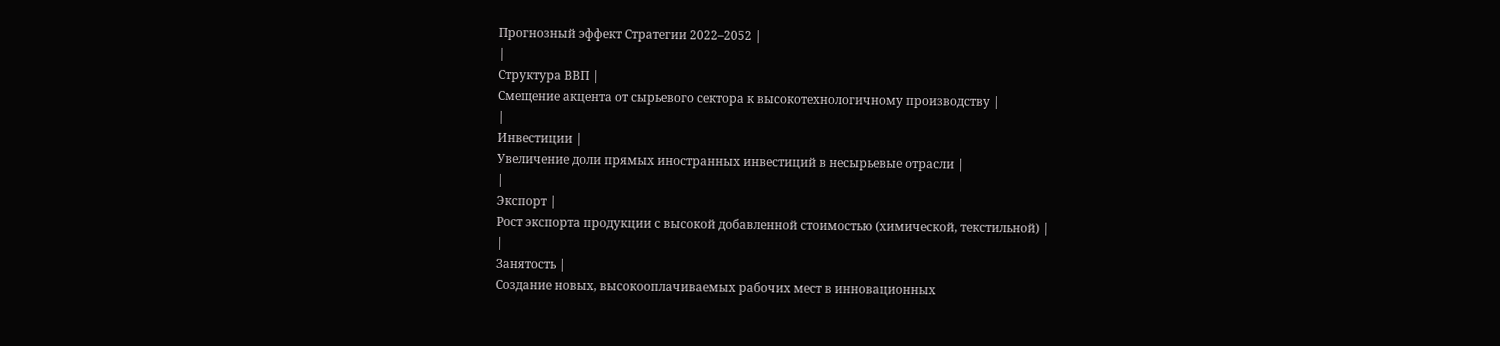Прогнозный эффект Стратегии 2022–2052 |
|
Структура ВВП |
Смещение акцента от сырьевого сектора к высокотехнологичному производству |
|
Инвестиции |
Увеличение доли прямых иностранных инвестиций в несырьевые отрасли |
|
Экспорт |
Рост экспорта продукции с высокой добавленной стоимостью (химической, текстильной) |
|
Занятость |
Создание новых, высокооплачиваемых рабочих мест в инновационных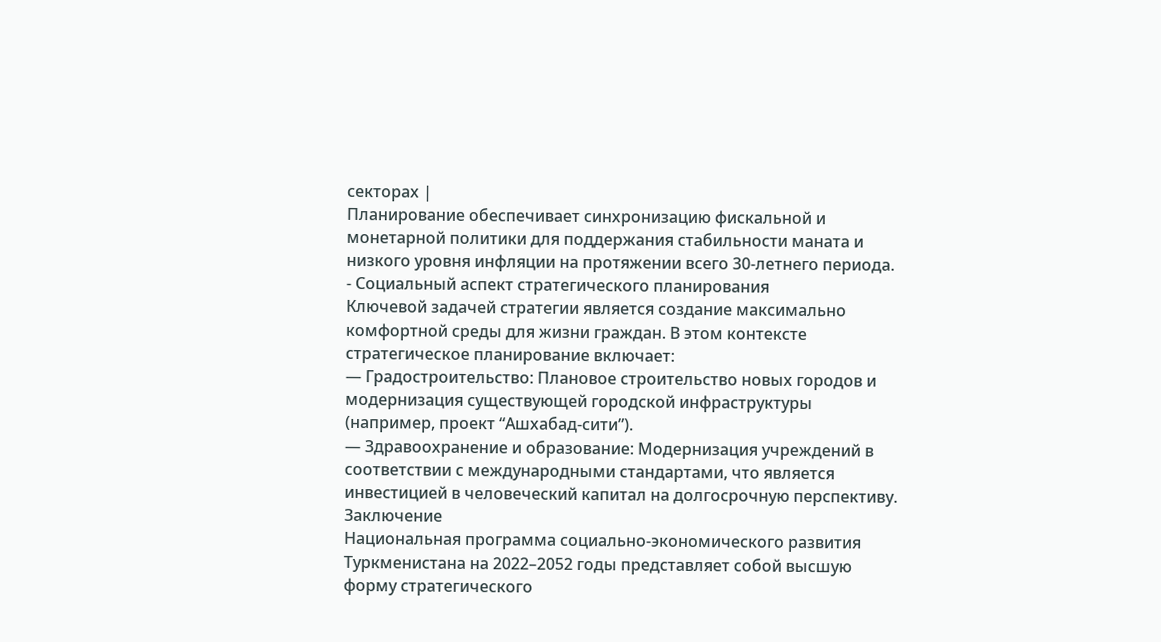секторах |
Планирование обеспечивает синхронизацию фискальной и монетарной политики для поддержания стабильности маната и низкого уровня инфляции на протяжении всего 30-летнего периода.
- Социальный аспект стратегического планирования
Ключевой задачей стратегии является создание максимально комфортной среды для жизни граждан. В этом контексте стратегическое планирование включает:
— Градостроительство: Плановое строительство новых городов и модернизация существующей городской инфраструктуры (например, проект “Ашхабад-сити”).
— Здравоохранение и образование: Модернизация учреждений в соответствии с международными стандартами, что является инвестицией в человеческий капитал на долгосрочную перспективу.
Заключение
Национальная программа социально-экономического развития Туркменистана на 2022–2052 годы представляет собой высшую форму стратегического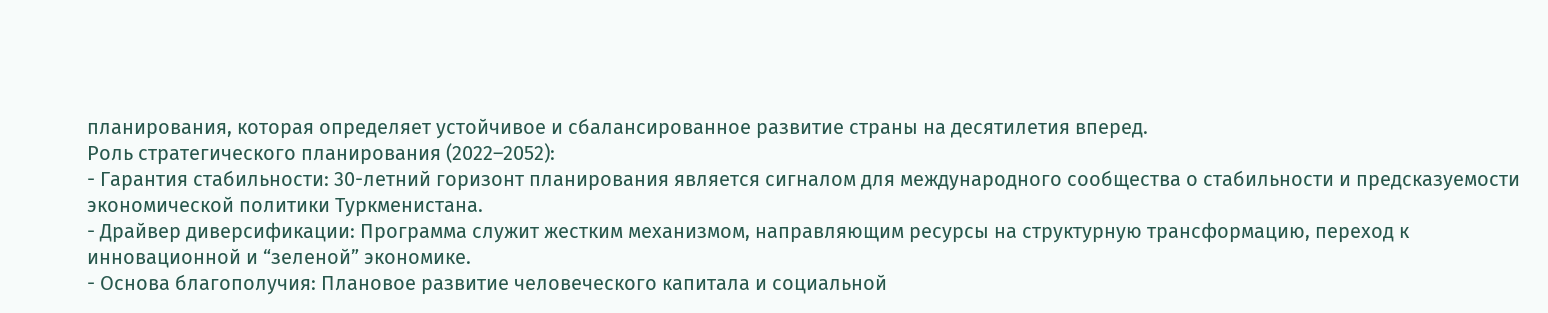планирования, которая определяет устойчивое и сбалансированное развитие страны на десятилетия вперед.
Роль стратегического планирования (2022–2052):
- Гарантия стабильности: 30-летний горизонт планирования является сигналом для международного сообщества о стабильности и предсказуемости экономической политики Туркменистана.
- Драйвер диверсификации: Программа служит жестким механизмом, направляющим ресурсы на структурную трансформацию, переход к инновационной и “зеленой” экономике.
- Основа благополучия: Плановое развитие человеческого капитала и социальной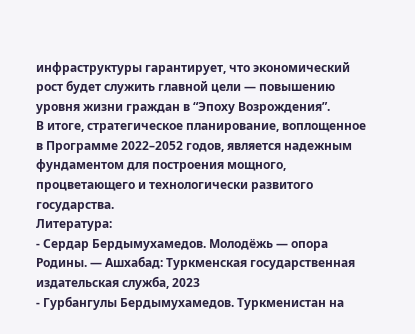инфраструктуры гарантирует, что экономический рост будет служить главной цели — повышению уровня жизни граждан в “Эпоху Возрождения”.
В итоге, стратегическое планирование, воплощенное в Программе 2022–2052 годов, является надежным фундаментом для построения мощного, процветающего и технологически развитого государства.
Литература:
- Сердар Бердымухамедов. Молодёжь — опора Родины. — Ашхабад: Туркменская государственная издательская служба, 2023
- Гурбангулы Бердымухамедов. Туркменистан на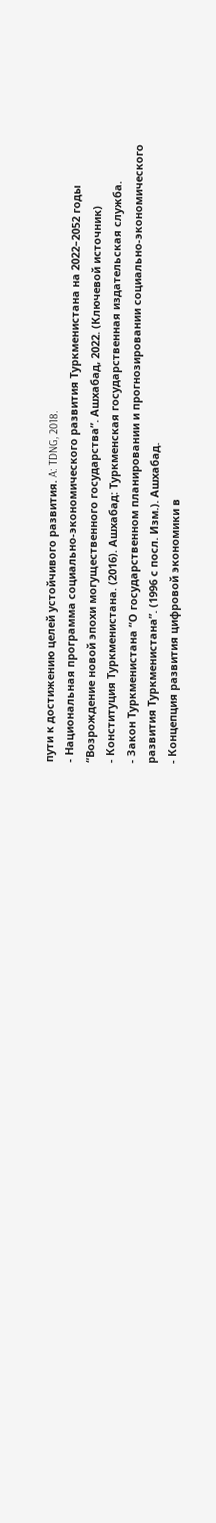пути к достижению целей устойчивого развития. A: TDNG, 2018.
- Национальная программа социально-экономического развития Туркменистана на 2022–2052 годы “Возрождение новой эпохи могущественного государства”. Ашхабад, 2022. (Ключевой источник)
- Конституция Туркменистана. (2016). Ашхабад: Туркменская государственная издательская служба.
- Закон Туркменистана “О государственном планировании и прогнозировании социально-экономического развития Туркменистана”. (1996 с посл. Изм.). Ашхабад.
- Концепция развития цифровой экономики в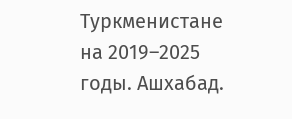Туркменистане на 2019–2025 годы. Ашхабад.